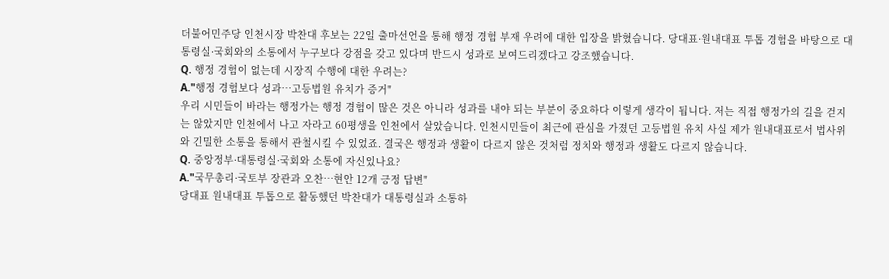더불어민주당 인천시장 박찬대 후보는 22일 출마선언을 통해 행정 경험 부재 우려에 대한 입장을 밝혔습니다. 당대표·원내대표 투톱 경험을 바탕으로 대통령실·국회와의 소통에서 누구보다 강점을 갖고 있다며 반드시 성과로 보여드리겠다고 강조했습니다.
Q. 행정 경험이 없는데 시장직 수행에 대한 우려는?
A."행정 경험보다 성과…고등법원 유치가 증거"
우리 시민들이 바라는 행정가는 행정 경험이 많은 것은 아니라 성과를 내야 되는 부분이 중요하다 이렇게 생각이 됩니다. 저는 직접 행정가의 길을 걷지는 않았지만 인천에서 나고 자라고 60평생을 인천에서 살았습니다. 인천시민들이 최근에 관심을 가졌던 고등법원 유치 사실 제가 원내대표로서 법사위와 긴밀한 소통을 통해서 관철시킬 수 있었죠. 결국은 행정과 생활이 다르지 않은 것처럼 정치와 행정과 생활도 다르지 않습니다.
Q. 중앙정부·대통령실·국회와 소통에 자신있나요?
A."국무총리·국토부 장관과 오찬…현안 12개 긍정 답변"
당대표 원내대표 투톱으로 활동했던 박찬대가 대통령실과 소통하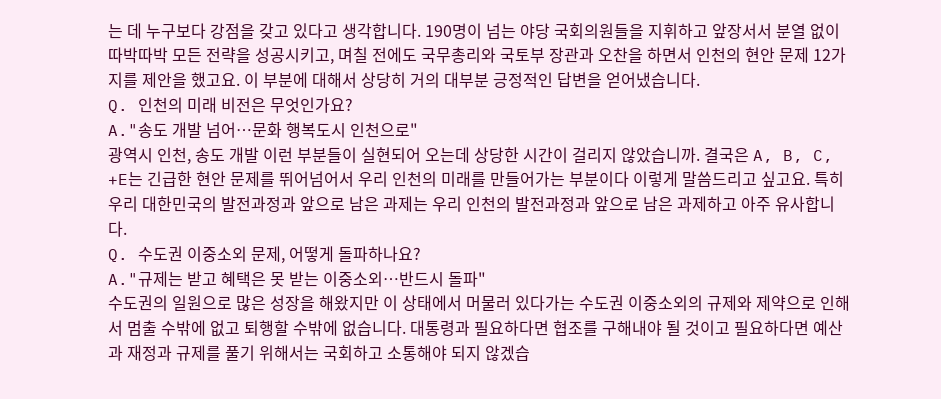는 데 누구보다 강점을 갖고 있다고 생각합니다. 190명이 넘는 야당 국회의원들을 지휘하고 앞장서서 분열 없이 따박따박 모든 전략을 성공시키고, 며칠 전에도 국무총리와 국토부 장관과 오찬을 하면서 인천의 현안 문제 12가지를 제안을 했고요. 이 부분에 대해서 상당히 거의 대부분 긍정적인 답변을 얻어냈습니다.
Q. 인천의 미래 비전은 무엇인가요?
A."송도 개발 넘어…문화 행복도시 인천으로"
광역시 인천, 송도 개발 이런 부분들이 실현되어 오는데 상당한 시간이 걸리지 않았습니까. 결국은 A, B, C, +E는 긴급한 현안 문제를 뛰어넘어서 우리 인천의 미래를 만들어가는 부분이다 이렇게 말씀드리고 싶고요. 특히 우리 대한민국의 발전과정과 앞으로 남은 과제는 우리 인천의 발전과정과 앞으로 남은 과제하고 아주 유사합니다.
Q. 수도권 이중소외 문제, 어떻게 돌파하나요?
A."규제는 받고 혜택은 못 받는 이중소외…반드시 돌파"
수도권의 일원으로 많은 성장을 해왔지만 이 상태에서 머물러 있다가는 수도권 이중소외의 규제와 제약으로 인해서 멈출 수밖에 없고 퇴행할 수밖에 없습니다. 대통령과 필요하다면 협조를 구해내야 될 것이고 필요하다면 예산과 재정과 규제를 풀기 위해서는 국회하고 소통해야 되지 않겠습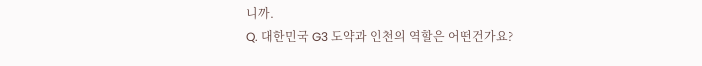니까.
Q. 대한민국 G3 도약과 인천의 역할은 어떤건가요?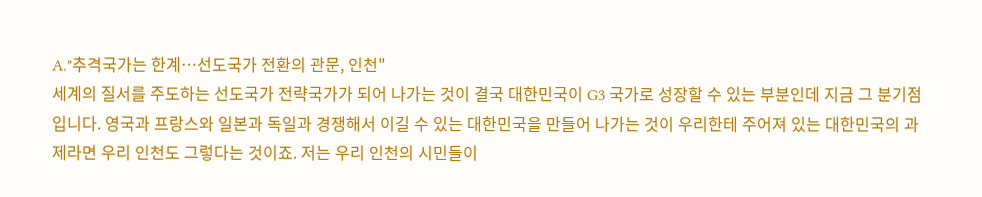A."추격국가는 한계…선도국가 전환의 관문, 인천"
세계의 질서를 주도하는 선도국가 전략국가가 되어 나가는 것이 결국 대한민국이 G3 국가로 성장할 수 있는 부분인데 지금 그 분기점입니다. 영국과 프랑스와 일본과 독일과 경쟁해서 이길 수 있는 대한민국을 만들어 나가는 것이 우리한테 주어져 있는 대한민국의 과제라면 우리 인천도 그렇다는 것이죠. 저는 우리 인천의 시민들이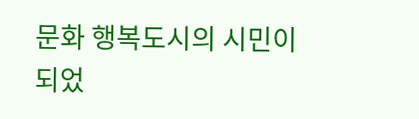문화 행복도시의 시민이 되었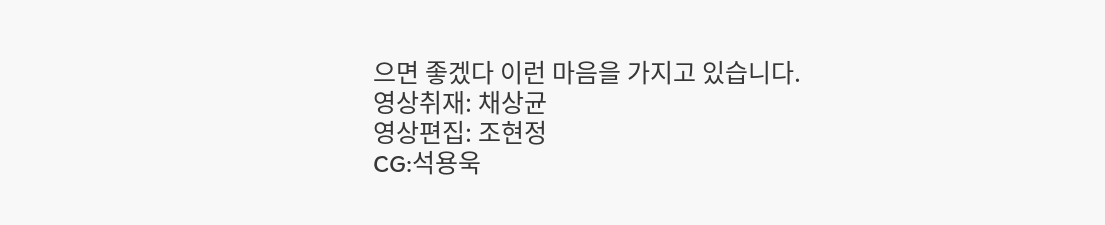으면 좋겠다 이런 마음을 가지고 있습니다.
영상취재: 채상균
영상편집: 조현정
CG:석용욱